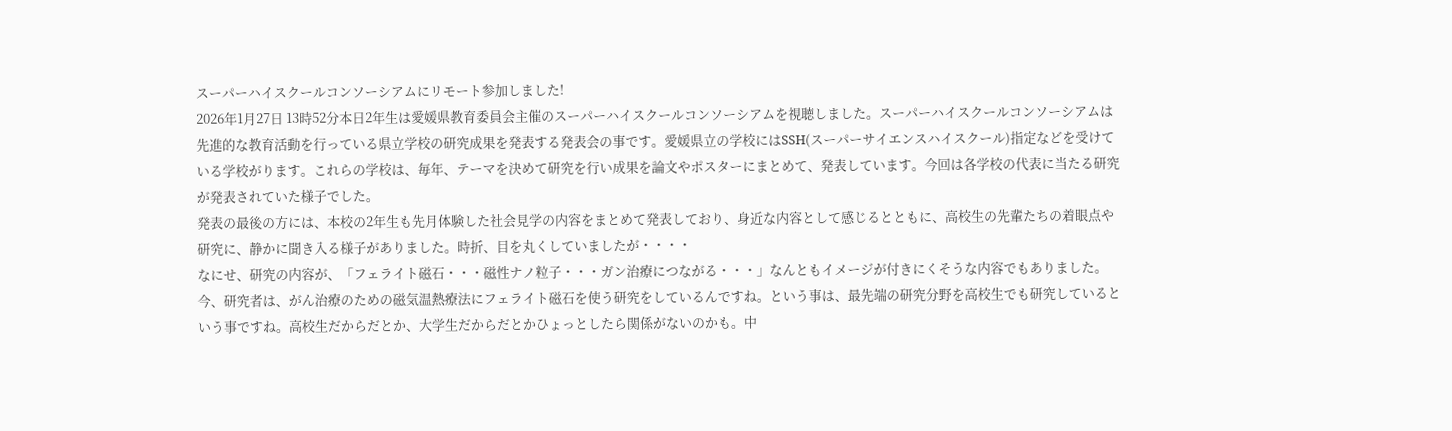スーパーハイスクールコンソーシアムにリモート参加しました!
2026年1月27日 13時52分本日2年生は愛媛県教育委員会主催のスーパーハイスクールコンソーシアムを視聴しました。スーパーハイスクールコンソーシアムは先進的な教育活動を行っている県立学校の研究成果を発表する発表会の事です。愛媛県立の学校にはSSH(スーパーサイエンスハイスクール)指定などを受けている学校がります。これらの学校は、毎年、テーマを決めて研究を行い成果を論文やポスターにまとめて、発表しています。今回は各学校の代表に当たる研究が発表されていた様子でした。
発表の最後の方には、本校の2年生も先月体験した社会見学の内容をまとめて発表しており、身近な内容として感じるとともに、高校生の先輩たちの着眼点や研究に、静かに聞き入る様子がありました。時折、目を丸くしていましたが・・・・
なにせ、研究の内容が、「フェライト磁石・・・磁性ナノ粒子・・・ガン治療につながる・・・」なんともイメージが付きにくそうな内容でもありました。今、研究者は、がん治療のための磁気温熱療法にフェライト磁石を使う研究をしているんですね。という事は、最先端の研究分野を高校生でも研究しているという事ですね。高校生だからだとか、大学生だからだとかひょっとしたら関係がないのかも。中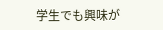学生でも興味が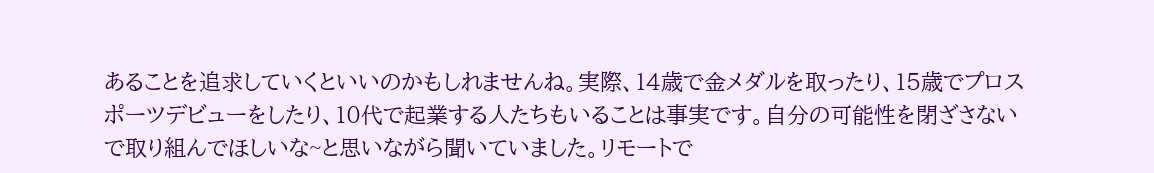あることを追求していくといいのかもしれませんね。実際、14歳で金メダルを取ったり、15歳でプロスポーツデビューをしたり、10代で起業する人たちもいることは事実です。自分の可能性を閉ざさないで取り組んでほしいな~と思いながら聞いていました。リモートで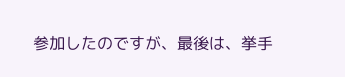参加したのですが、最後は、挙手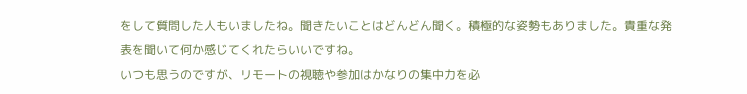をして質問した人もいましたね。聞きたいことはどんどん聞く。積極的な姿勢もありました。貴重な発表を聞いて何か感じてくれたらいいですね。
いつも思うのですが、リモートの視聴や参加はかなりの集中力を必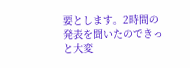要とします。2時間の発表を聞いたのできっと大変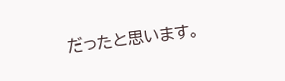だったと思います。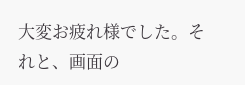大変お疲れ様でした。それと、画面の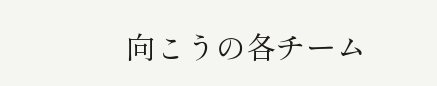向こうの各チーム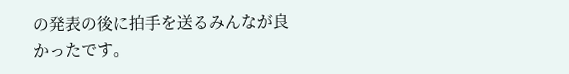の発表の後に拍手を送るみんなが良かったです。